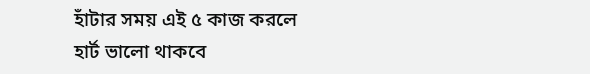হাঁটার সময় এই ৫ কাজ করলে হার্ট ভালো থাকবে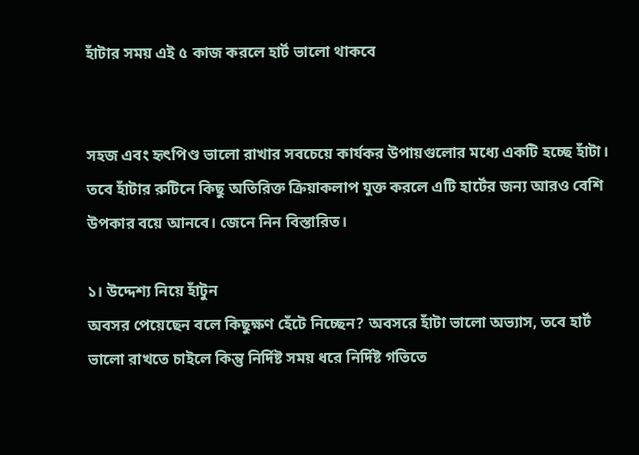হাঁটার সময় এই ৫ কাজ করলে হার্ট ভালো থাকবে


সহজ এবং হৃৎপিণ্ড ভালো রাখার সবচেয়ে কার্যকর উপায়গুলোর মধ্যে একটি হচ্ছে হাঁটা। তবে হাঁটার রুটিনে কিছু অতিরিক্ত ক্রিয়াকলাপ যুক্ত করলে এটি হার্টের জন্য আরও বেশি উপকার বয়ে আনবে। জেনে নিন বিস্তারিত।

১। উদ্দেশ্য নিয়ে হাঁটুন
অবসর পেয়েছেন বলে কিছুক্ষণ হেঁটে নিচ্ছেন? অবসরে হাঁটা ভালো অভ্যাস, তবে হার্ট ভালো রাখতে চাইলে কিন্তু নির্দিষ্ট সময় ধরে নির্দিষ্ট গতিতে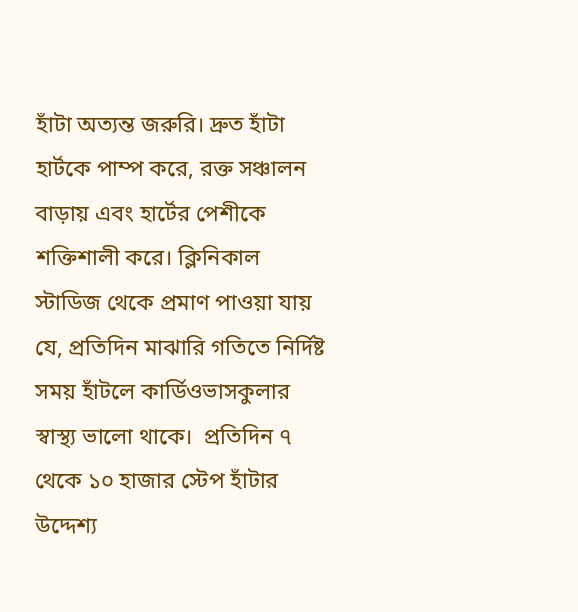হাঁটা অত্যন্ত জরুরি। দ্রুত হাঁটা হার্টকে পাম্প করে, রক্ত সঞ্চালন বাড়ায় এবং হার্টের পেশীকে শক্তিশালী করে। ক্লিনিকাল স্টাডিজ থেকে প্রমাণ পাওয়া যায় যে, প্রতিদিন মাঝারি গতিতে নির্দিষ্ট সময় হাঁটলে কার্ডিওভাসকুলার স্বাস্থ্য ভালো থাকে।  প্রতিদিন ৭ থেকে ১০ হাজার স্টেপ হাঁটার উদ্দেশ্য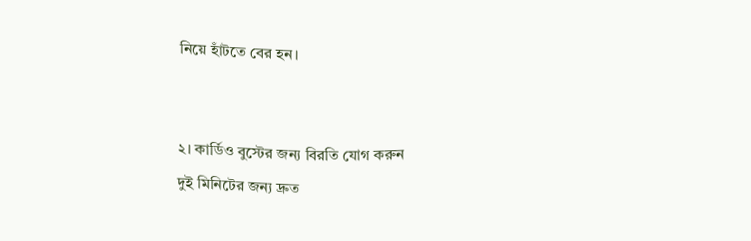নিয়ে হাঁটতে বের হন।


২। কার্ডিও বুস্টের জন্য বিরতি যোগ করুন
দুই মিনিটের জন্য দ্রুত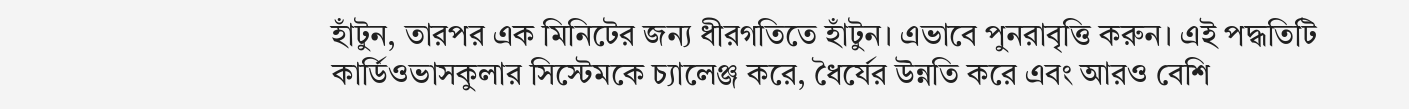হাঁটুন, তারপর এক মিনিটের জন্য ধীরগতিতে হাঁটুন। এভাবে পুনরাবৃত্তি করুন। এই পদ্ধতিটি কার্ডিওভাসকুলার সিস্টেমকে চ্যালেঞ্জ করে, ধৈর্যের উন্নতি করে এবং আরও বেশি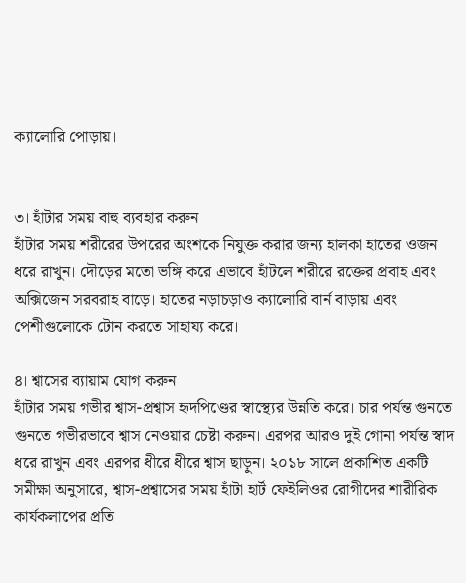ক্যালোরি পোড়ায়।


৩। হাঁটার সময় বাহু ব্যবহার করুন
হাঁটার সময় শরীরের উপরের অংশকে নিযুক্ত করার জন্য হালকা হাতের ওজন ধরে রাখুন। দৌড়ের মতো ভঙ্গি করে এভাবে হাঁটলে শরীরে রক্তের প্রবাহ এবং অক্সিজেন সরবরাহ বাড়ে। হাতের নড়াচড়াও ক্যালোরি বার্ন বাড়ায় এবং পেশীগুলোকে টোন করতে সাহায্য করে।

৪। শ্বাসের ব্যায়াম যোগ করুন
হাঁটার সময় গভীর শ্বাস-প্রশ্বাস হৃদপিণ্ডের স্বাস্থ্যের উন্নতি করে। চার পর্যন্ত গুনতে গুনতে গভীরভাবে শ্বাস নেওয়ার চেষ্টা করুন। এরপর আরও দুই গোনা পর্যন্ত স্বাদ ধরে রাখুন এবং এরপর ধীরে ধীরে শ্বাস ছাড়ুন। ২০১৮ সালে প্রকাশিত একটি সমীক্ষা অনুসারে, শ্বাস-প্রশ্বাসের সময় হাঁটা হার্ট ফেইলিওর রোগীদের শারীরিক কার্যকলাপের প্রতি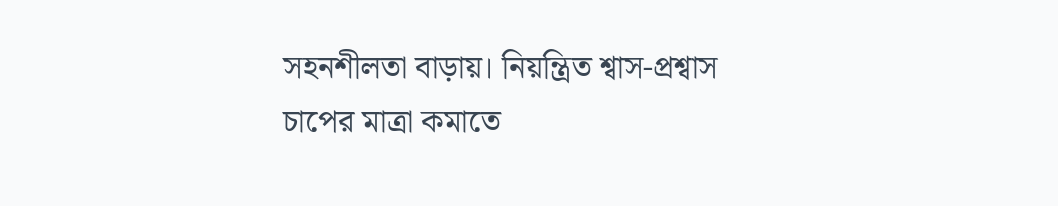সহনশীলতা বাড়ায়। নিয়ন্ত্রিত শ্বাস-প্রশ্বাস চাপের মাত্রা কমাতে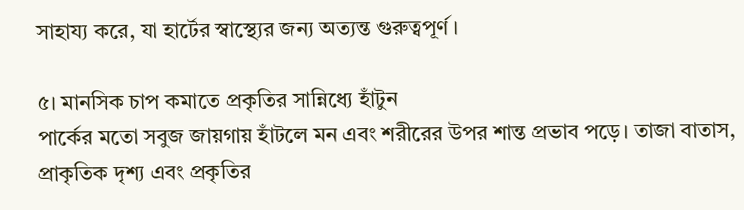সাহায্য করে, যা হার্টের স্বাস্থ্যের জন্য অত্যন্ত গুরুত্বপূর্ণ।

৫। মানসিক চাপ কমাতে প্রকৃতির সান্নিধ্যে হাঁটুন
পার্কের মতো সবুজ জায়গায় হাঁটলে মন এবং শরীরের উপর শান্ত প্রভাব পড়ে। তাজা বাতাস, প্রাকৃতিক দৃশ্য এবং প্রকৃতির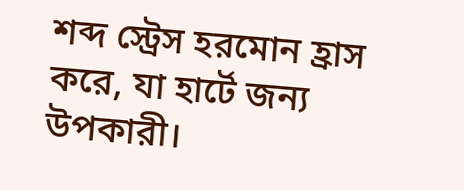শব্দ স্ট্রেস হরমোন হ্রাস করে, যা হার্টে জন্য উপকারী।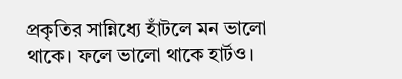প্রকৃতির সান্নিধ্যে হাঁটলে মন ভালো থাকে। ফলে ভালো থাকে হার্টও।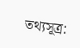তথ্যসূত্র: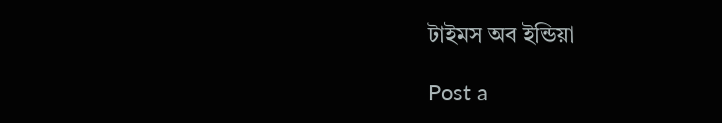টাইমস অব ইন্ডিয়া

Post a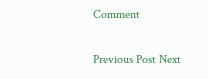Comment

Previous Post Next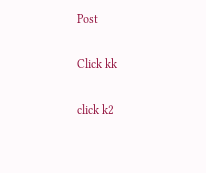Post

Click kk

click k2